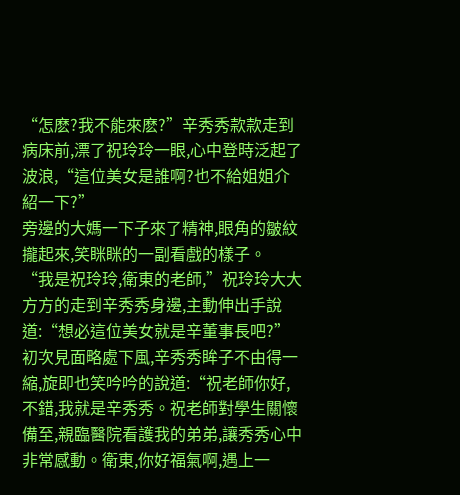“怎麽?我不能來麽?”辛秀秀款款走到病床前,漂了祝玲玲一眼,心中登時泛起了波浪,“這位美女是誰啊?也不給姐姐介紹一下?”
旁邊的大媽一下子來了精神,眼角的皺紋攏起來,笑眯眯的一副看戲的樣子。
“我是祝玲玲,衛東的老師,”祝玲玲大大方方的走到辛秀秀身邊,主動伸出手說道:“想必這位美女就是辛董事長吧?”
初次見面略處下風,辛秀秀眸子不由得一縮,旋即也笑吟吟的說道:“祝老師你好,不錯,我就是辛秀秀。祝老師對學生關懷備至,親臨醫院看護我的弟弟,讓秀秀心中非常感動。衛東,你好福氣啊,遇上一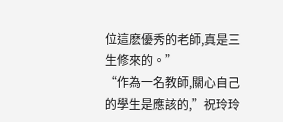位這麽優秀的老師,真是三生修來的。”
“作為一名教師,關心自己的學生是應該的,”祝玲玲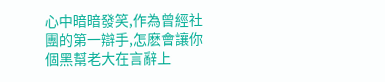心中暗暗發笑,作為曾經社團的第一辯手,怎麽會讓你個黑幫老大在言辭上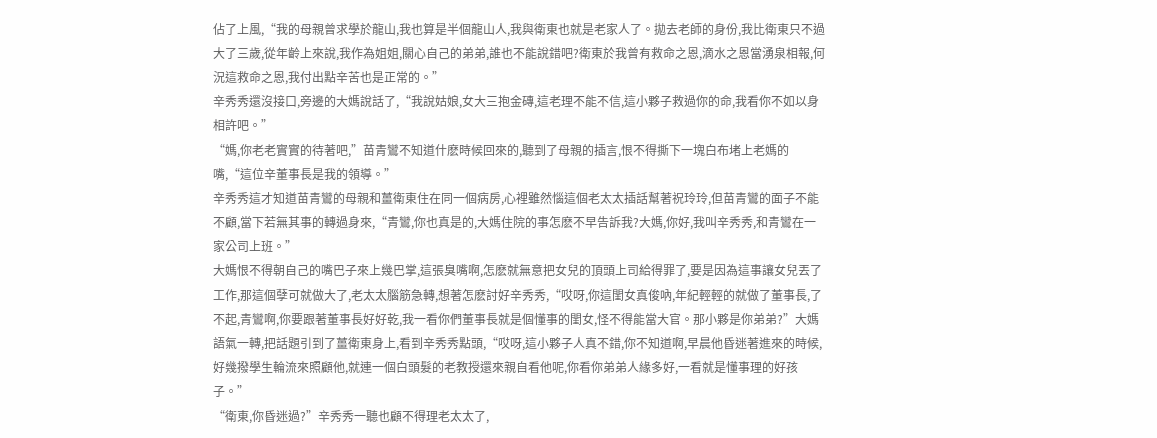佔了上風,“我的母親曾求學於龍山,我也算是半個龍山人,我與衛東也就是老家人了。拋去老師的身份,我比衛東只不過大了三歲,從年齡上來說,我作為姐姐,關心自己的弟弟,誰也不能說錯吧?衛東於我曾有救命之恩,滴水之恩當湧泉相報,何況這救命之恩,我付出點辛苦也是正常的。”
辛秀秀還沒接口,旁邊的大媽說話了,“我說姑娘,女大三抱金磚,這老理不能不信,這小夥子救過你的命,我看你不如以身相許吧。”
“媽,你老老實實的待著吧,”苗青鸞不知道什麽時候回來的,聽到了母親的插言,恨不得撕下一塊白布堵上老媽的嘴,“這位辛董事長是我的領導。”
辛秀秀這才知道苗青鸞的母親和薑衛東住在同一個病房,心裡雖然惱這個老太太插話幫著祝玲玲,但苗青鸞的面子不能不顧,當下若無其事的轉過身來,“青鸞,你也真是的,大媽住院的事怎麽不早告訴我?大媽,你好,我叫辛秀秀,和青鸞在一家公司上班。”
大媽恨不得朝自己的嘴巴子來上幾巴掌,這張臭嘴啊,怎麽就無意把女兒的頂頭上司給得罪了,要是因為這事讓女兒丟了工作,那這個孽可就做大了,老太太腦筋急轉,想著怎麽討好辛秀秀,“哎呀,你這閨女真俊吶,年紀輕輕的就做了董事長,了不起,青鸞啊,你要跟著董事長好好乾,我一看你們董事長就是個懂事的閨女,怪不得能當大官。那小夥是你弟弟?”大媽語氣一轉,把話題引到了薑衛東身上,看到辛秀秀點頭,“哎呀,這小夥子人真不錯,你不知道啊,早晨他昏迷著進來的時候,好幾撥學生輪流來照顧他,就連一個白頭髮的老教授還來親自看他呢,你看你弟弟人緣多好,一看就是懂事理的好孩子。”
“衛東,你昏迷過?”辛秀秀一聽也顧不得理老太太了,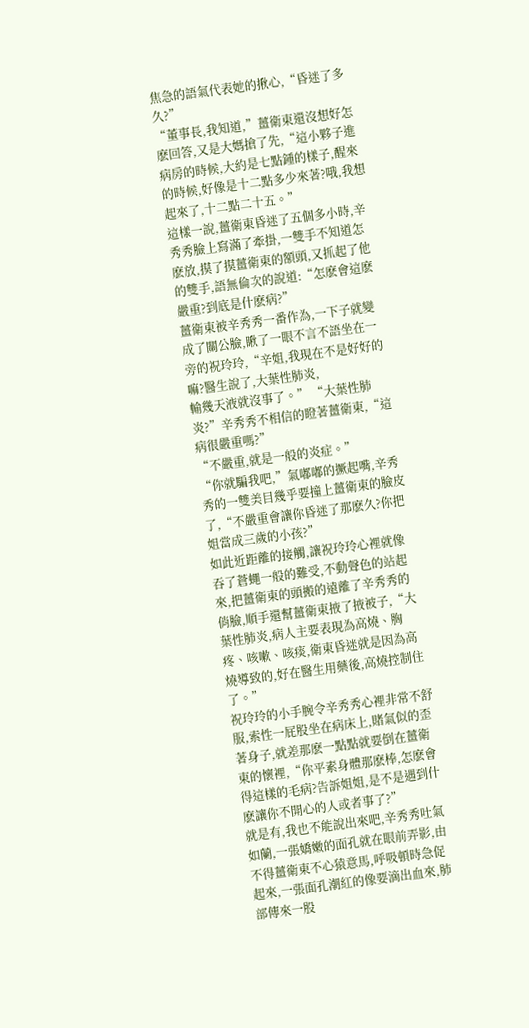焦急的語氣代表她的揪心,“昏迷了多久?”
“董事長,我知道,”薑衛東還沒想好怎麽回答,又是大媽搶了先,“這小夥子進病房的時候,大約是七點鍾的樣子,醒來的時候,好像是十二點多少來著?哦,我想起來了,十二點二十五。”
這樣一說,薑衛東昏迷了五個多小時,辛秀秀臉上寫滿了牽掛,一雙手不知道怎麽放,摸了摸薑衛東的額頭,又抓起了他的雙手,語無倫次的說道:“怎麽會這麽嚴重?到底是什麽病?”
薑衛東被辛秀秀一番作為,一下子就變成了關公臉,瞅了一眼不言不語坐在一旁的祝玲玲,“辛姐,我現在不是好好的嘛?醫生說了,大葉性肺炎,
輸幾天液就沒事了。” “大葉性肺炎?”辛秀秀不相信的瞪著薑衛東,“這病很嚴重嗎?”
“不嚴重,就是一般的炎症。”
“你就騙我吧,”氣嘟嘟的撅起嘴,辛秀秀的一雙美目幾乎要撞上薑衛東的臉皮了,“不嚴重會讓你昏迷了那麽久?你把姐當成三歲的小孩?”
如此近距離的接觸,讓祝玲玲心裡就像吞了蒼蠅一般的難受,不動聲色的站起來,把薑衛東的頭搬的遠離了辛秀秀的俏臉,順手還幫薑衛東掖了掖被子,“大葉性肺炎,病人主要表現為高燒、胸疼、咳嗽、咳痰,衛東昏迷就是因為高燒導致的,好在醫生用藥後,高燒控制住了。”
祝玲玲的小手腕令辛秀秀心裡非常不舒服,索性一屁股坐在病床上,賭氣似的歪著身子,就差那麽一點點就要倒在薑衛東的懷裡,“你平素身體那麽棒,怎麽會得這樣的毛病?告訴姐姐,是不是遇到什麽讓你不開心的人或者事了?”
就是有,我也不能說出來吧,辛秀秀吐氣如蘭,一張嬌嫩的面孔就在眼前弄影,由不得薑衛東不心猿意馬,呼吸頓時急促起來,一張面孔潮紅的像要滴出血來,肺部傳來一股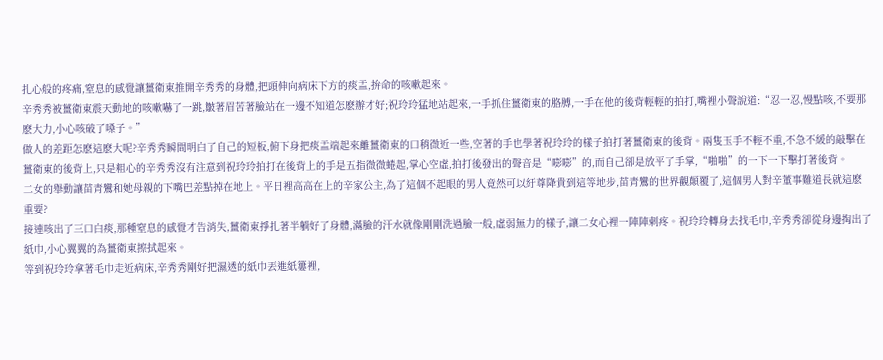扎心般的疼痛,窒息的感覺讓薑衛東推開辛秀秀的身體,把頭伸向病床下方的痰盂,拚命的咳嗽起來。
辛秀秀被薑衛東震天動地的咳嗽嚇了一跳,皺著眉苦著臉站在一邊不知道怎麽辦才好;祝玲玲猛地站起來,一手抓住薑衛東的胳膊,一手在他的後背輕輕的拍打,嘴裡小聲說道:“忍一忍,慢點咳,不要那麽大力,小心咳破了嗓子。”
做人的差距怎麽這麽大呢?辛秀秀瞬間明白了自己的短板,俯下身把痰盂端起來離薑衛東的口稍微近一些,空著的手也學著祝玲玲的樣子拍打著薑衛東的後背。兩隻玉手不輕不重,不急不緩的敲擊在薑衛東的後背上,只是粗心的辛秀秀沒有注意到祝玲玲拍打在後背上的手是五指微微蜷起,掌心空虛,拍打後發出的聲音是“嘭嘭”的,而自己卻是放平了手掌,“啪啪”的一下一下擊打著後背。
二女的舉動讓苗青鸞和她母親的下嘴巴差點掉在地上。平日裡高高在上的辛家公主,為了這個不起眼的男人竟然可以紆尊降貴到這等地步,苗青鸞的世界觀顛覆了,這個男人對辛董事難道長就這麽重要?
接連咳出了三口白痰,那種窒息的感覺才告消失,薑衛東掙扎著半躺好了身體,滿臉的汗水就像剛剛洗過臉一般,虛弱無力的樣子,讓二女心裡一陣陣刺疼。祝玲玲轉身去找毛巾,辛秀秀卻從身邊掏出了紙巾,小心翼翼的為薑衛東擦拭起來。
等到祝玲玲拿著毛巾走近病床,辛秀秀剛好把濕透的紙巾丟進紙簍裡,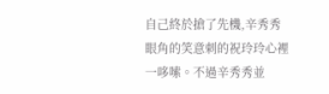自己終於搶了先機,辛秀秀眼角的笑意刺的祝玲玲心裡一哆嗦。不過辛秀秀並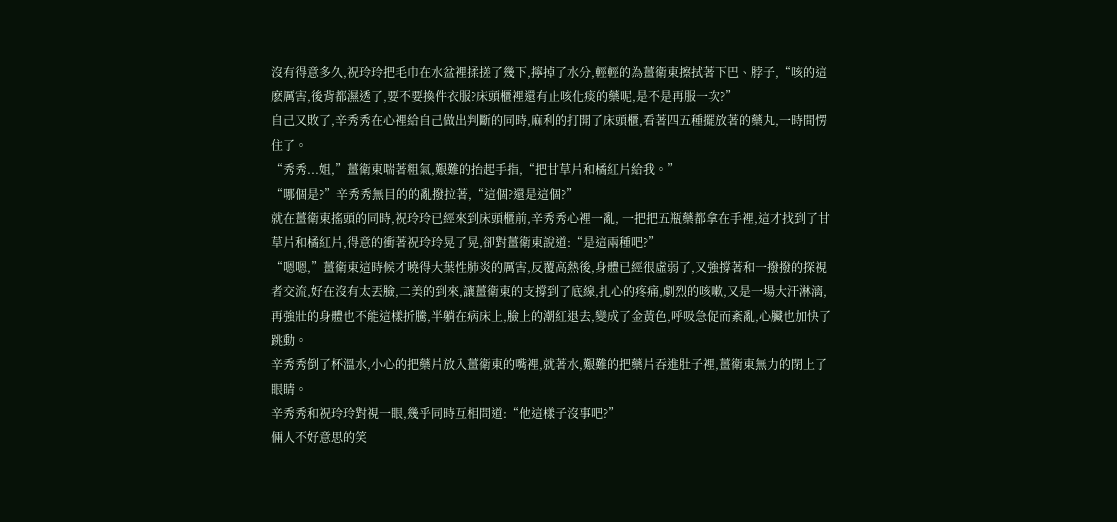沒有得意多久,祝玲玲把毛巾在水盆裡揉搓了幾下,擰掉了水分,輕輕的為薑衛東擦拭著下巴、脖子,“咳的這麽厲害,後背都濕透了,要不要換件衣服?床頭櫃裡還有止咳化痰的藥呢,是不是再服一次?”
自己又敗了,辛秀秀在心裡給自己做出判斷的同時,麻利的打開了床頭櫃,看著四五種擺放著的藥丸,一時間愣住了。
“秀秀...姐,”薑衛東喘著粗氣,艱難的抬起手指,“把甘草片和橘紅片給我。”
“哪個是?”辛秀秀無目的的亂撥拉著,“這個?還是這個?”
就在薑衛東搖頭的同時,祝玲玲已經來到床頭櫃前,辛秀秀心裡一亂, 一把把五瓶藥都拿在手裡,這才找到了甘草片和橘紅片,得意的衝著祝玲玲晃了晃,卻對薑衛東說道:“是這兩種吧?”
“嗯嗯,”薑衛東這時候才曉得大葉性肺炎的厲害,反覆高熱後,身體已經很虛弱了,又強撐著和一撥撥的探視者交流,好在沒有太丟臉,二美的到來,讓薑衛東的支撐到了底線,扎心的疼痛,劇烈的咳嗽,又是一場大汗淋漓,再強壯的身體也不能這樣折騰,半躺在病床上,臉上的潮紅退去,變成了金黃色,呼吸急促而紊亂,心臟也加快了跳動。
辛秀秀倒了杯溫水,小心的把藥片放入薑衛東的嘴裡,就著水,艱難的把藥片吞進肚子裡,薑衛東無力的閉上了眼睛。
辛秀秀和祝玲玲對視一眼,幾乎同時互相問道:“他這樣子沒事吧?”
倆人不好意思的笑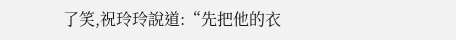了笑,祝玲玲說道:“先把他的衣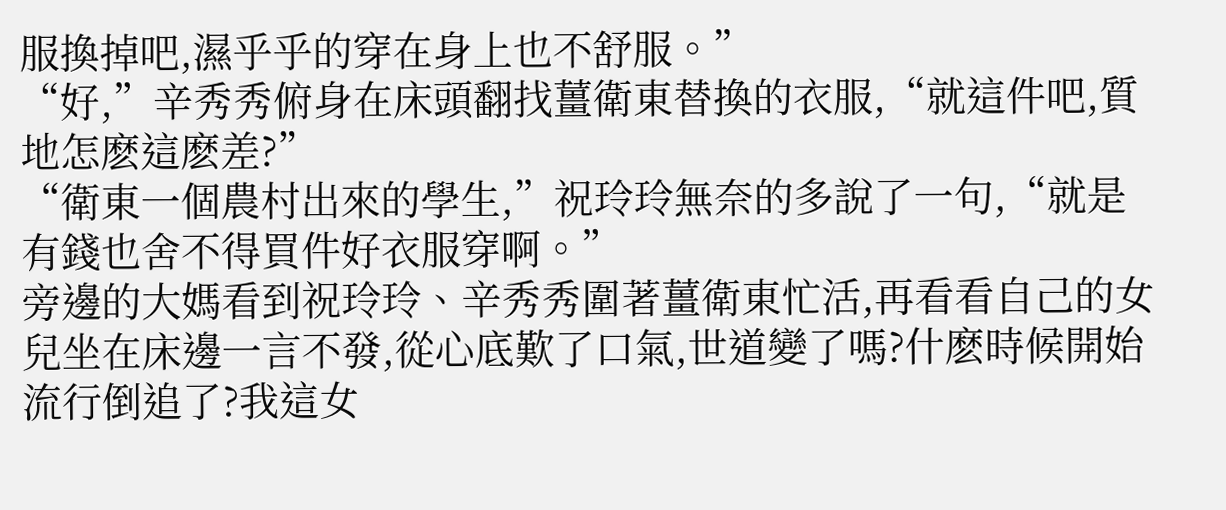服換掉吧,濕乎乎的穿在身上也不舒服。”
“好,”辛秀秀俯身在床頭翻找薑衛東替換的衣服,“就這件吧,質地怎麽這麽差?”
“衛東一個農村出來的學生,”祝玲玲無奈的多說了一句,“就是有錢也舍不得買件好衣服穿啊。”
旁邊的大媽看到祝玲玲、辛秀秀圍著薑衛東忙活,再看看自己的女兒坐在床邊一言不發,從心底歎了口氣,世道變了嗎?什麽時候開始流行倒追了?我這女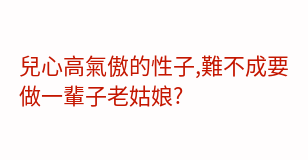兒心高氣傲的性子,難不成要做一輩子老姑娘?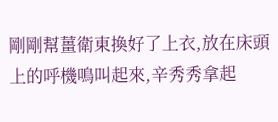剛剛幫薑衛東換好了上衣,放在床頭上的呼機鳴叫起來,辛秀秀拿起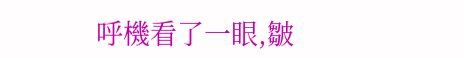呼機看了一眼,皺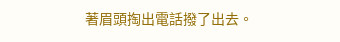著眉頭掏出電話撥了出去。